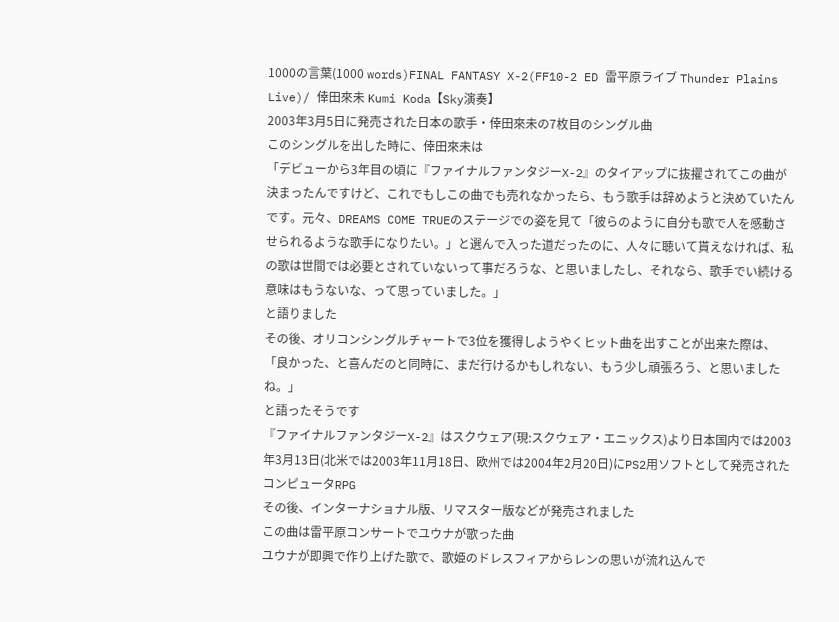1000の言葉(1000 words)FINAL FANTASY X-2(FF10-2 ED 雷平原ライブ Thunder Plains Live)/ 倖田來未 Kumi Koda【Sky演奏】
2003年3月5日に発売された日本の歌手・倖田來未の7枚目のシングル曲
このシングルを出した時に、倖田來未は
「デビューから3年目の頃に『ファイナルファンタジーX-2』のタイアップに抜擢されてこの曲が決まったんですけど、これでもしこの曲でも売れなかったら、もう歌手は辞めようと決めていたんです。元々、DREAMS COME TRUEのステージでの姿を見て「彼らのように自分も歌で人を感動させられるような歌手になりたい。」と選んで入った道だったのに、人々に聴いて貰えなければ、私の歌は世間では必要とされていないって事だろうな、と思いましたし、それなら、歌手でい続ける意味はもうないな、って思っていました。」
と語りました
その後、オリコンシングルチャートで3位を獲得しようやくヒット曲を出すことが出来た際は、
「良かった、と喜んだのと同時に、まだ行けるかもしれない、もう少し頑張ろう、と思いましたね。」
と語ったそうです
『ファイナルファンタジーX-2』はスクウェア(現:スクウェア・エニックス)より日本国内では2003年3月13日(北米では2003年11月18日、欧州では2004年2月20日)にPS2用ソフトとして発売されたコンピュータRPG
その後、インターナショナル版、リマスター版などが発売されました
この曲は雷平原コンサートでユウナが歌った曲
ユウナが即興で作り上げた歌で、歌姫のドレスフィアからレンの思いが流れ込んで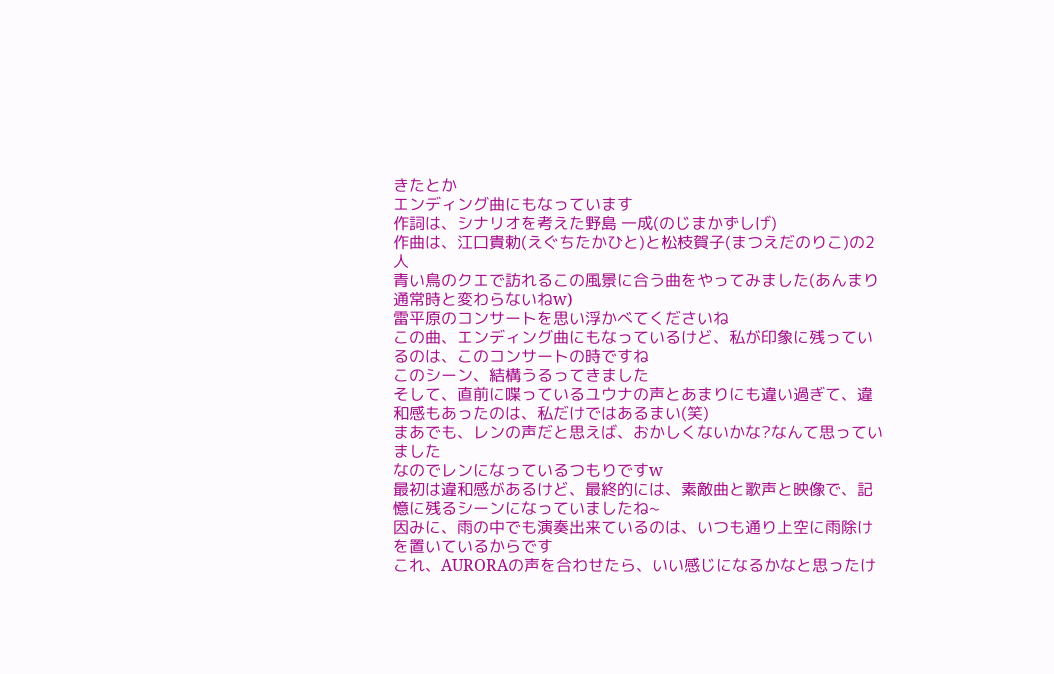きたとか
エンディング曲にもなっています
作詞は、シナリオを考えた野島 一成(のじまかずしげ)
作曲は、江口貴勅(えぐちたかひと)と松枝賀子(まつえだのりこ)の2人
青い鳥のクエで訪れるこの風景に合う曲をやってみました(あんまり通常時と変わらないねw)
雷平原のコンサートを思い浮かべてくださいね
この曲、エンディング曲にもなっているけど、私が印象に残っているのは、このコンサートの時ですね
このシーン、結構うるってきました
そして、直前に喋っているユウナの声とあまりにも違い過ぎて、違和感もあったのは、私だけではあるまい(笑)
まあでも、レンの声だと思えば、おかしくないかな?なんて思っていました
なのでレンになっているつもりですw
最初は違和感があるけど、最終的には、素敵曲と歌声と映像で、記憶に残るシーンになっていましたね~
因みに、雨の中でも演奏出来ているのは、いつも通り上空に雨除けを置いているからです
これ、AURORAの声を合わせたら、いい感じになるかなと思ったけ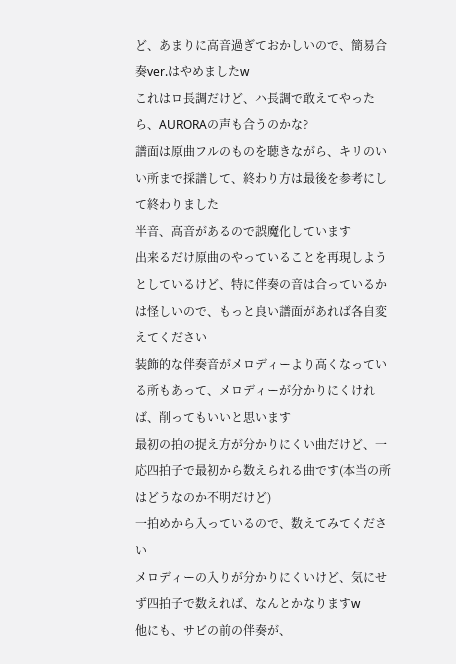ど、あまりに高音過ぎておかしいので、簡易合奏ver.はやめましたw
これはロ長調だけど、ハ長調で敢えてやったら、AURORAの声も合うのかな?
譜面は原曲フルのものを聴きながら、キリのいい所まで採譜して、終わり方は最後を参考にして終わりました
半音、高音があるので誤魔化しています
出来るだけ原曲のやっていることを再現しようとしているけど、特に伴奏の音は合っているかは怪しいので、もっと良い譜面があれば各自変えてください
装飾的な伴奏音がメロディーより高くなっている所もあって、メロディーが分かりにくければ、削ってもいいと思います
最初の拍の捉え方が分かりにくい曲だけど、一応四拍子で最初から数えられる曲です(本当の所はどうなのか不明だけど)
一拍めから入っているので、数えてみてください
メロディーの入りが分かりにくいけど、気にせず四拍子で数えれば、なんとかなりますw
他にも、サビの前の伴奏が、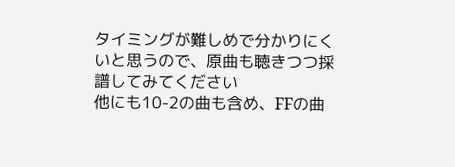タイミングが難しめで分かりにくいと思うので、原曲も聴きつつ採譜してみてください
他にも10-2の曲も含め、FFの曲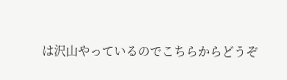は沢山やっているのでこちらからどうぞ